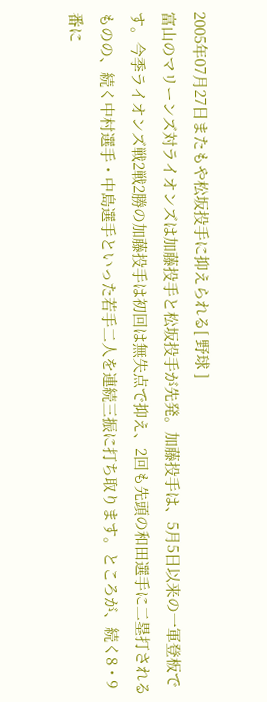2005年07月27日またもや松坂投手に抑えられる[ 野球 ]
富山のマリーンズ対ライオンズは加藤投手と松坂投手が先発。加藤投手は、5月5日以来の一軍登板です。今季ライオンズ戦2戦2勝の加藤投手は初回は無失点で抑え、2回も先頭の和田選手に二塁打されるものの、続く中村選手・中島選手といった若手二人を連続三振に打ち取ります。ところが、続く8・9番に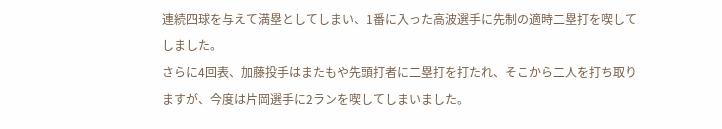連続四球を与えて満塁としてしまい、1番に入った高波選手に先制の適時二塁打を喫してしました。
さらに4回表、加藤投手はまたもや先頭打者に二塁打を打たれ、そこから二人を打ち取りますが、今度は片岡選手に2ランを喫してしまいました。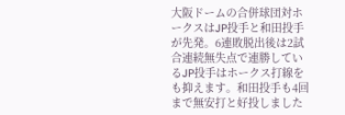大阪ドームの合併球団対ホークスはJP投手と和田投手が先発。6連敗脱出後は2試合連続無失点で連勝しているJP投手はホークス打線をも抑えます。和田投手も4回まで無安打と好投しました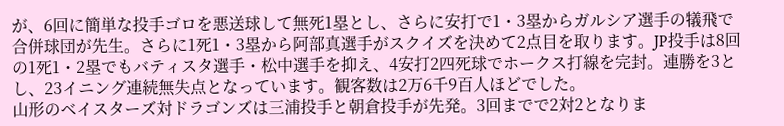が、6回に簡単な投手ゴロを悪送球して無死1塁とし、さらに安打で1・3塁からガルシア選手の犠飛で合併球団が先生。さらに1死1・3塁から阿部真選手がスクイズを決めて2点目を取ります。JP投手は8回の1死1・2塁でもバティスタ選手・松中選手を抑え、4安打2四死球でホークス打線を完封。連勝を3とし、23イニング連続無失点となっています。観客数は2万6千9百人ほどでした。
山形のベイスターズ対ドラゴンズは三浦投手と朝倉投手が先発。3回までで2対2となりま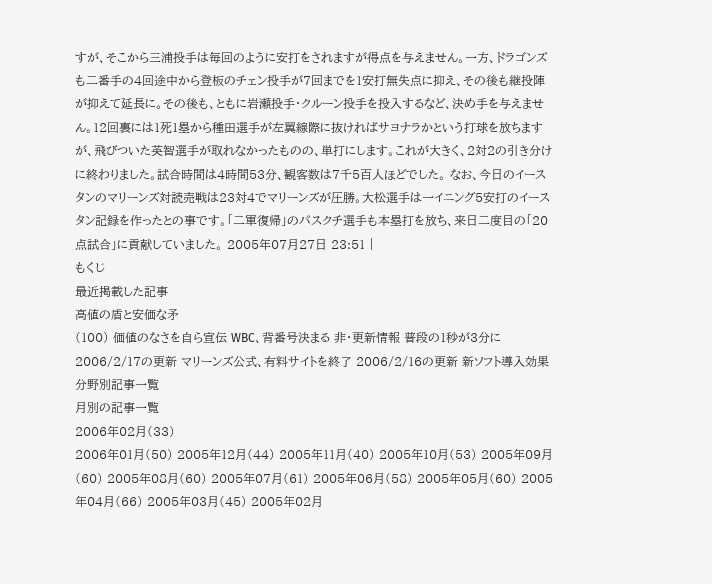すが、そこから三浦投手は毎回のように安打をされますが得点を与えません。一方、ドラゴンズも二番手の4回途中から登板のチェン投手が7回までを1安打無失点に抑え、その後も継投陣が抑えて延長に。その後も、ともに岩瀬投手・クルーン投手を投入するなど、決め手を与えません。12回裏には1死1塁から種田選手が左翼線際に抜ければサヨナラかという打球を放ちますが、飛びついた英智選手が取れなかったものの、単打にします。これが大きく、2対2の引き分けに終わりました。試合時間は4時間53分、観客数は7千5百人ほどでした。 なお、今日のイースタンのマリーンズ対読売戦は23対4でマリーンズが圧勝。大松選手は一イニング5安打のイースタン記録を作ったとの事です。「二軍復帰」のパスクチ選手も本塁打を放ち、来日二度目の「20点試合」に貢献していました。 2005年07月27日 23:51 |
もくじ
最近掲載した記事
高値の盾と安価な矛
(100) 価値のなさを自ら宣伝 WBC、背番号決まる 非・更新情報 普段の1秒が3分に 2006/2/17の更新 マリーンズ公式、有料サイトを終了 2006/2/16の更新 新ソフト導入効果
分野別記事一覧
月別の記事一覧
2006年02月(33)
2006年01月(50) 2005年12月(44) 2005年11月(40) 2005年10月(53) 2005年09月(60) 2005年08月(60) 2005年07月(61) 2005年06月(58) 2005年05月(60) 2005年04月(66) 2005年03月(45) 2005年02月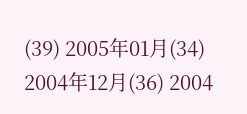(39) 2005年01月(34) 2004年12月(36) 2004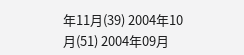年11月(39) 2004年10月(51) 2004年09月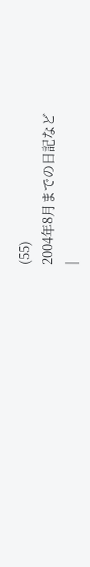(55)
2004年8月までの日記など
|